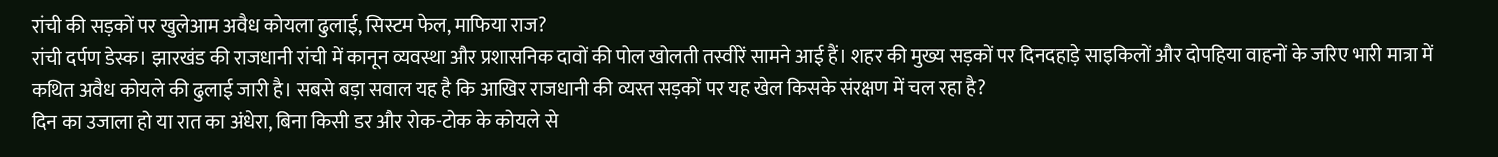रांची की सड़कों पर खुलेआम अवैध कोयला ढुलाई, सिस्टम फेल, माफिया राज?
रांची दर्पण डेस्क। झारखंड की राजधानी रांची में कानून व्यवस्था और प्रशासनिक दावों की पोल खोलती तस्वीरें सामने आई हैं। शहर की मुख्य सड़कों पर दिनदहाड़े साइकिलों और दोपहिया वाहनों के जरिए भारी मात्रा में कथित अवैध कोयले की ढुलाई जारी है। सबसे बड़ा सवाल यह है कि आखिर राजधानी की व्यस्त सड़कों पर यह खेल किसके संरक्षण में चल रहा है?
दिन का उजाला हो या रात का अंधेरा, बिना किसी डर और रोक-टोक के कोयले से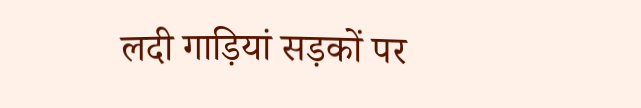लदी गाड़ियां सड़कों पर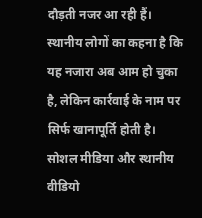दौड़ती नजर आ रही हैं। स्थानीय लोगों का कहना है कि यह नजारा अब आम हो चुका है, लेकिन कार्रवाई के नाम पर सिर्फ खानापूर्ति होती है। सोशल मीडिया और स्थानीय वीडियो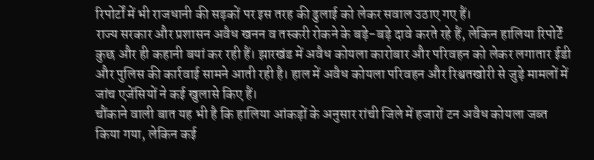रिपोर्टों में भी राजधानी की सड़कों पर इस तरह की ढुलाई को लेकर सवाल उठाए गए हैं।
राज्य सरकार और प्रशासन अवैध खनन व तस्करी रोकने के बड़े-बड़े दावे करते रहे हैं, लेकिन हालिया रिपोर्टें कुछ और ही कहानी बयां कर रही हैं। झारखंड में अवैध कोयला कारोबार और परिवहन को लेकर लगातार ईडी और पुलिस की कार्रवाई सामने आती रही है। हाल में अवैध कोयला परिवहन और रिश्वतखोरी से जुड़े मामलों में जांच एजेंसियों ने कई खुलासे किए हैं।
चौंकाने वाली बात यह भी है कि हालिया आंकड़ों के अनुसार रांची जिले में हजारों टन अवैध कोयला जब्त किया गया, लेकिन कई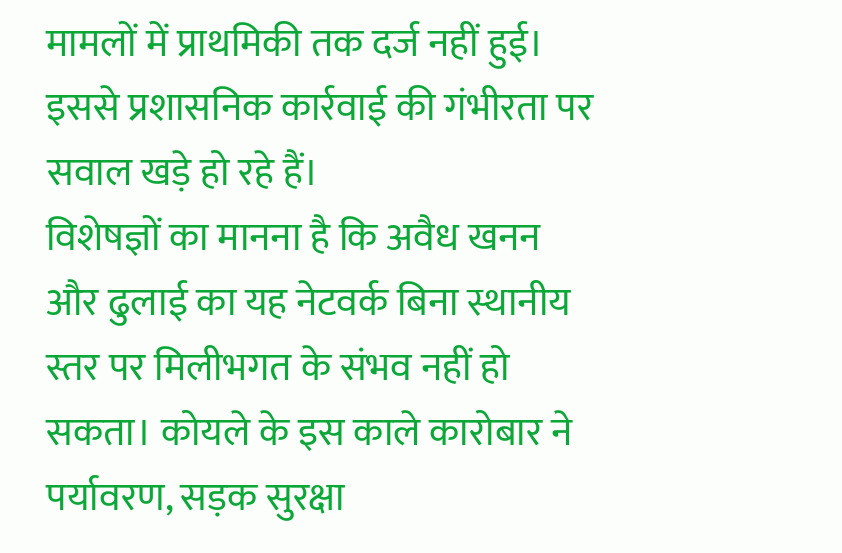मामलों में प्राथमिकी तक दर्ज नहीं हुई। इससे प्रशासनिक कार्रवाई की गंभीरता पर सवाल खड़े हो रहे हैं।
विशेषज्ञों का मानना है कि अवैध खनन और ढुलाई का यह नेटवर्क बिना स्थानीय स्तर पर मिलीभगत के संभव नहीं हो सकता। कोयले के इस काले कारोबार ने पर्यावरण, सड़क सुरक्षा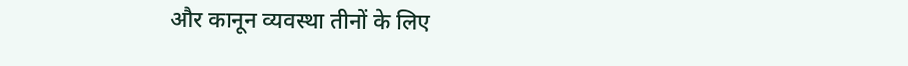और कानून व्यवस्था तीनों के लिए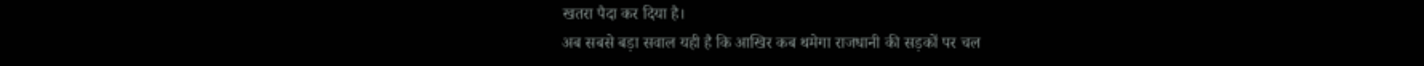खतरा पैदा कर दिया है।
अब सबसे बड़ा सवाल यही है कि आखिर कब थमेगा राजधानी की सड़कों पर चल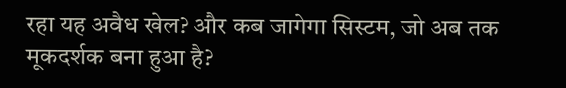रहा यह अवैध खेल? और कब जागेगा सिस्टम, जो अब तक मूकदर्शक बना हुआ है?